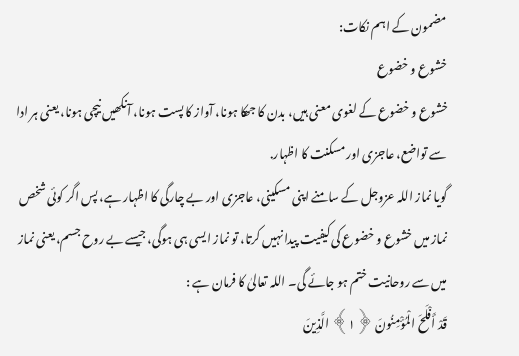مضمون کے اہم نکات:
خشوع و خضوع
خشوع و خضوع کے لغوی معنی ہیں، بدن کا جھکا ہونا، آواز کا پست ہونا، آنکھیں نیچی ہونا، یعنی ہر ادا سے تواضع، عاجزی اور مسکنت کا اظہار.
گویا نماز اللہ عزوجل کے سامنے اپنی مسکینی، عاجزی اور بے چارگی کا اظہار ہے، پس اگر کوئی شخص نماز میں خشوع و خضوع کی کیفیت پیدا نہیں کرتا، تو نماز ایسی ہی ہوگی، جیسے بے روح جسم، یعنی نماز میں سے روحانیت ختم ہو جائے گی۔ اللہ تعالیٰ کا فرمان ہے :
قَدْ أَفْلَحَ الْمُؤْمِنُونَ ﴿١﴾ الَّذِينَ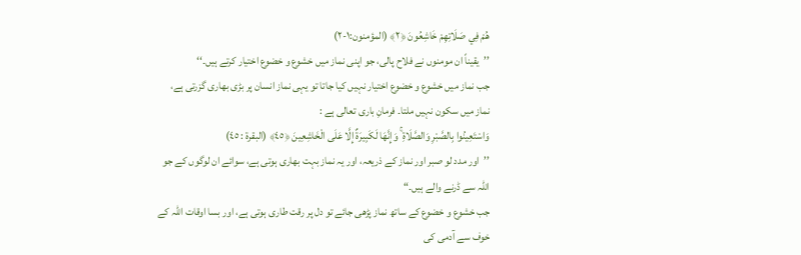هُمْ فِي صَلَاتِهِمْ خَاشِعُونَ ﴿٢﴾ (المؤمنون:١-٢)
’’یقیناً ان مومنوں نے فلاح پالی، جو اپنی نماز میں خشوع و خضوع اختیار کرتے ہیں۔‘‘
جب نماز میں خشوع و خضوع اختیار نہیں کیا جاتا تو یہی نماز انسان پر بڑی بھاری گزرتی ہے، نماز میں سکون نہیں ملتا۔ فرمانِ باری تعالی ہے :
وَاسْتَعِينُوا بِالصَّبْرِ وَالصَّلَاةِ ۚ وَإِنَّهَا لَكَبِيرَةٌ إِلَّا عَلَى الْخَاشِعِينَ ﴿٤٥﴾ (البقرة : ٤٥)
’’اور مدد لو صبر اور نماز کے ذریعہ، اور یہ نماز بہت بھاری ہوتی ہے، سوائے ان لوگوں کے جو اللہ سے ڈرنے والے ہیں۔“
جب خشوع و خضوع کے ساتھ نماز پڑھی جائے تو دل پر رقت طاری ہوتی ہے، اور بسا اوقات اللہ کے خوف سے آدمی کی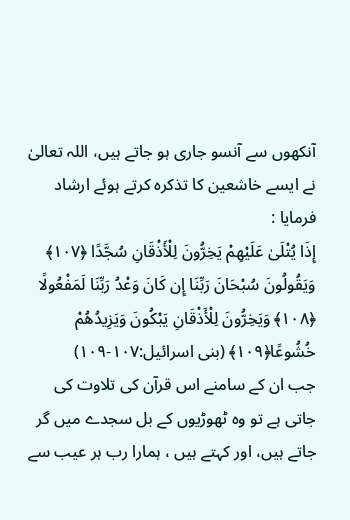آنکھوں سے آنسو جاری ہو جاتے ہیں، اللہ تعالیٰ نے ایسے خاشعین کا تذکرہ کرتے ہوئے ارشاد فرمایا :
إِذَا يُتْلَىٰ عَلَيْهِمْ يَخِرُّونَ لِلْأَذْقَانِ سُجَّدًا ﴿١٠٧﴾ وَيَقُولُونَ سُبْحَانَ رَبِّنَا إِن كَانَ وَعْدُ رَبِّنَا لَمَفْعُولًا ﴿١٠٨﴾ وَيَخِرُّونَ لِلْأَذْقَانِ يَبْكُونَ وَيَزِيدُهُمْ خُشُوعًا﴿١٠٩﴾ (بنی اسرائیل:۱۰۷-۱۰۹)
جب ان کے سامنے اس قرآن کی تلاوت کی جاتی ہے تو وہ ٹھوڑیوں کے بل سجدے میں گر جاتے ہیں، اور کہتے ہیں ، ہمارا رب ہر عیب سے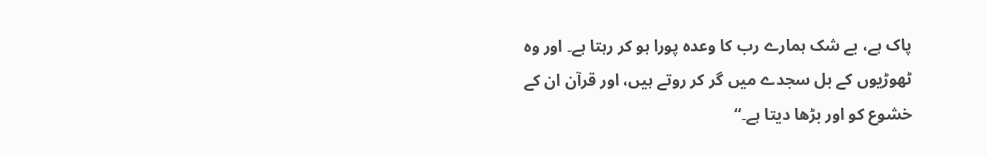پاک ہے، بے شک ہمارے رب کا وعدہ پورا ہو کر رہتا ہے۔ اور وہ ٹھوڑیوں کے بل سجدے میں گر کر روتے ہیں، اور قرآن ان کے خشوع کو اور بڑھا دیتا ہے۔“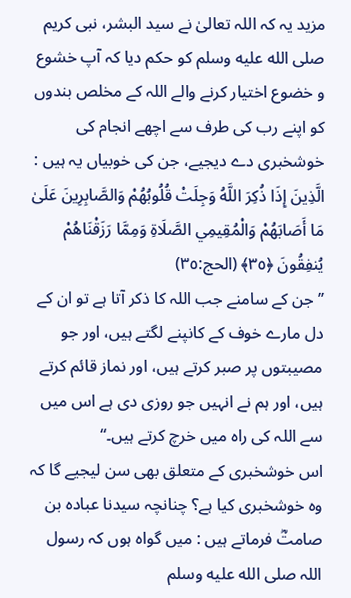مزید یہ کہ اللہ تعالیٰ نے سید البشر، نبی کریم صلى الله عليه وسلم کو حکم دیا کہ آپ خشوع و خضوع اختیار کرنے والے اللہ کے مخلص بندوں کو اپنے رب کی طرف سے اچھے انجام کی خوشخبری دے دیجیے، جن کی خوبیاں یہ ہیں :
الَّذِينَ إِذَا ذُكِرَ اللَّهُ وَجِلَتْ قُلُوبُهُمْ وَالصَّابِرِينَ عَلَىٰ مَا أَصَابَهُمْ وَالْمُقِيمِي الصَّلَاةِ وَمِمَّا رَزَقْنَاهُمْ يُنفِقُونَ ﴿٣٥﴾ (الحج:٣٥)
’’جن کے سامنے جب اللہ کا ذکر آتا ہے تو ان کے دل مارے خوف کے کانپنے لگتے ہیں، اور جو مصیبتوں پر صبر کرتے ہیں، اور نماز قائم کرتے ہیں، اور ہم نے انہیں جو روزی دی ہے اس میں سے اللہ کی راہ میں خرچ کرتے ہیں۔“
اس خوشخبری کے متعلق بھی سن لیجیے گا کہ وہ خوشخبری کیا ہے؟ چنانچہ سیدنا عبادہ بن صامتؓ فرماتے ہیں : میں گواہ ہوں کہ رسول اللہ صلى الله عليه وسلم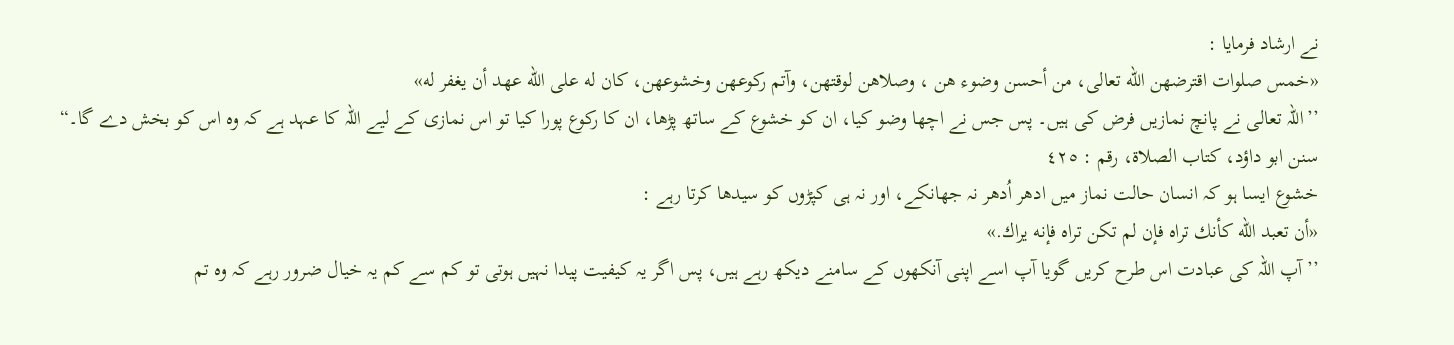نے ارشاد فرمایا :
«خمس صلوات اقترضهن الله تعالى، من أحسن وضوء هن ، وصلاهن لوقتهن، وآتم ركوعهن وخشوعهن، كان له على الله عهد أن يغفر له»
’’اللہ تعالی نے پانچ نمازیں فرض کی ہیں۔ پس جس نے اچھا وضو کیا، ان کو خشوع کے ساتھ پڑھا، ان کا رکوع پورا کیا تو اس نمازی کے لیے اللہ کا عہد ہے کہ وہ اس کو بخش دے گا۔“
سنن ابو داؤد، کتاب الصلاة، رقم : ٤٢٥
خشوع ایسا ہو کہ انسان حالت نماز میں ادھر اُدھر نہ جھانکے، اور نہ ہی کپڑوں کو سیدھا کرتا رہے :
«أن تعبد الله كأنك تراه فإن لم تكن تراه فإنه يراك.»
’’آپ اللہ کی عبادت اس طرح کریں گویا آپ اسے اپنی آنکھوں کے سامنے دیکھ رہے ہیں، پس اگر یہ کیفیت پیدا نہیں ہوتی تو کم سے کم یہ خیال ضرور رہے کہ وہ تم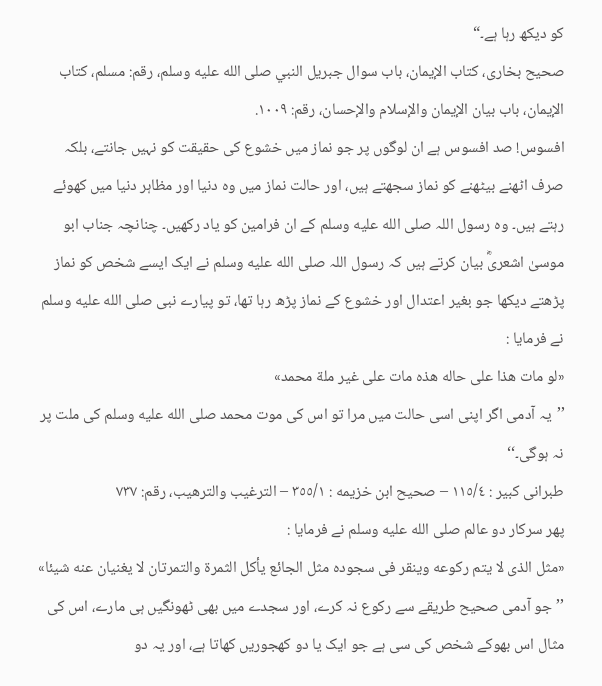کو دیکھ رہا ہے۔“
صحیح بخاری، کتاب الإيمان، باب سوال جبريل النبي صلى الله عليه وسلم، رقم: مسلم، كتاب الإيمان، باب بيان الإيمان والإسلام والإحسان، رقم: ۱۰۰۹.
افسوس! صد افسوس ہے ان لوگوں پر جو نماز میں خشوع کی حقیقت کو نہیں جانتے، بلکہ صرف اٹھنے بیٹھنے کو نماز سجھتے ہیں، اور حالت نماز میں وہ دنیا اور مظاہر دنیا میں کھوئے رہتے ہیں۔ وہ رسول اللہ صلى الله عليه وسلم کے ان فرامین کو یاد رکھیں۔ چنانچہ جناب ابو موسیٰ اشعریؓ بیان کرتے ہیں کہ رسول اللہ صلى الله عليه وسلم نے ایک ایسے شخص کو نماز پڑھتے دیکھا جو بغیر اعتدال اور خشوع کے نماز پڑھ رہا تھا، تو پیارے نبی صلى الله عليه وسلم نے فرمایا :
«لو مات هذا على حاله هذه مات على غير ملة محمد»
’’یہ آدمی اگر اپنی اسی حالت میں مرا تو اس کی موت محمد صلى الله عليه وسلم کی ملت پر نہ ہوگی۔‘‘
طبرانی کبیر : ١١٥/٤ – صحیح ابن خزيمه : ٣٥٥/١ – الترغيب والترهيب، رقم: ۷۳۷
پھر سرکار دو عالم صلى الله عليه وسلم نے فرمایا :
«مثل الذى لا يتم ركوعه وينقر فى سجوده مثل الجائع يأكل الثمرة والتمرتان لا يغنيان عنه شيئا»
’’جو آدمی صحیح طریقے سے رکوع نہ کرے، اور سجدے میں بھی ٹھونگیں ہی مارے، اس کی مثال اس بھوکے شخص کی سی ہے جو ایک یا دو کھجوریں کھاتا ہے، اور یہ دو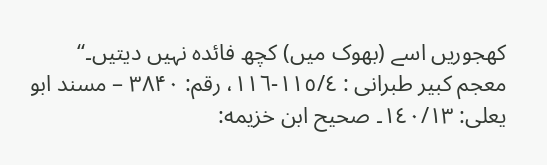کھجوریں اسے (بھوک میں) کچھ فائدہ نہیں دیتیں۔“
معجم کبیر طبرانی : ١١٥/٤-١١٦، رقم: ۳۸۴۰ – مسند ابو یعلی: ١٤٠/١٣۔ صحیح ابن خزیمه: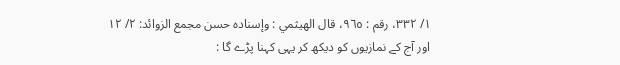۱/ ۳۳۲، رقم : ٩٦٥، قال الهيثمي : وإسناده حسن مجمع الزوائد: ۲/ ۱۲
اور آج کے نمازیوں کو دیکھ کر یہی کہنا پڑے گا :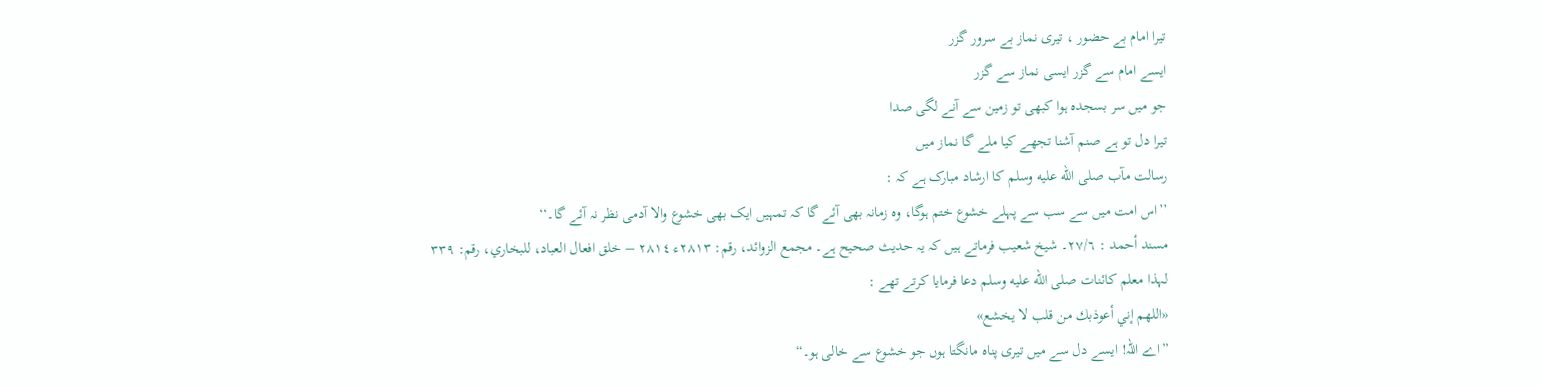تیرا امام بے حضور ، تیری نماز بے سرور گزر
ایسے امام سے گزر ایسی نماز سے گزر
جو میں سر بسجدہ ہوا کبھی تو زمین سے آنے لگی صدا
تیرا دل تو ہے صنم آشنا تجھے کیا ملے گا نماز میں
رسالت مآب صلى الله عليه وسلم کا ارشاد مبارک ہے کہ :
’’اس امت میں سے سب سے پہلے خشوع ختم ہوگا، وہ زمانہ بھی آئے گا کہ تمہیں ایک بھی خشوع والا آدمی نظر نہ آئے گا۔‘‘
مسند أحمد : ٢٧/٦۔ شیخ شعیب فرماتے ہیں کہ یہ حدیث صحیح ہے۔ مجمع الزوائد، رقم: ۲۸۱۳ء ٢٨١٤ – خلق افعال العباد، للبخاري، رقم: ٣٣٩
لہذا معلم کائنات صلى الله عليه وسلم دعا فرمایا کرتے تھے :
«اللهم إني أعوذبك من قلب لا يخشع»
”اے اللہ! ایسے دل سے میں تیری پناہ مانگتا ہوں جو خشوع سے خالی ہو۔“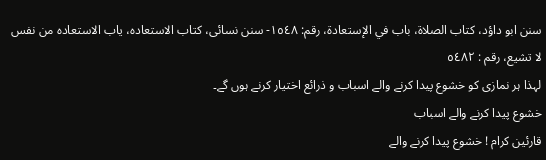سنن ابو داؤد، كتاب الصلاة، باب في الإستعادة، رقم: ١٥٤٨- سنن نسائی، کتاب الاستعاده، ياب الاستعاده من نفس لا تشيع، رقم : ٥٤٨٢
لہذا ہر نمازی کو خشوع پیدا کرنے والے اسباب و ذرائع اختیار کرنے ہوں گے۔
خشوع پیدا کرنے والے اسباب
قارئین کرام ! خشوع پیدا کرنے والے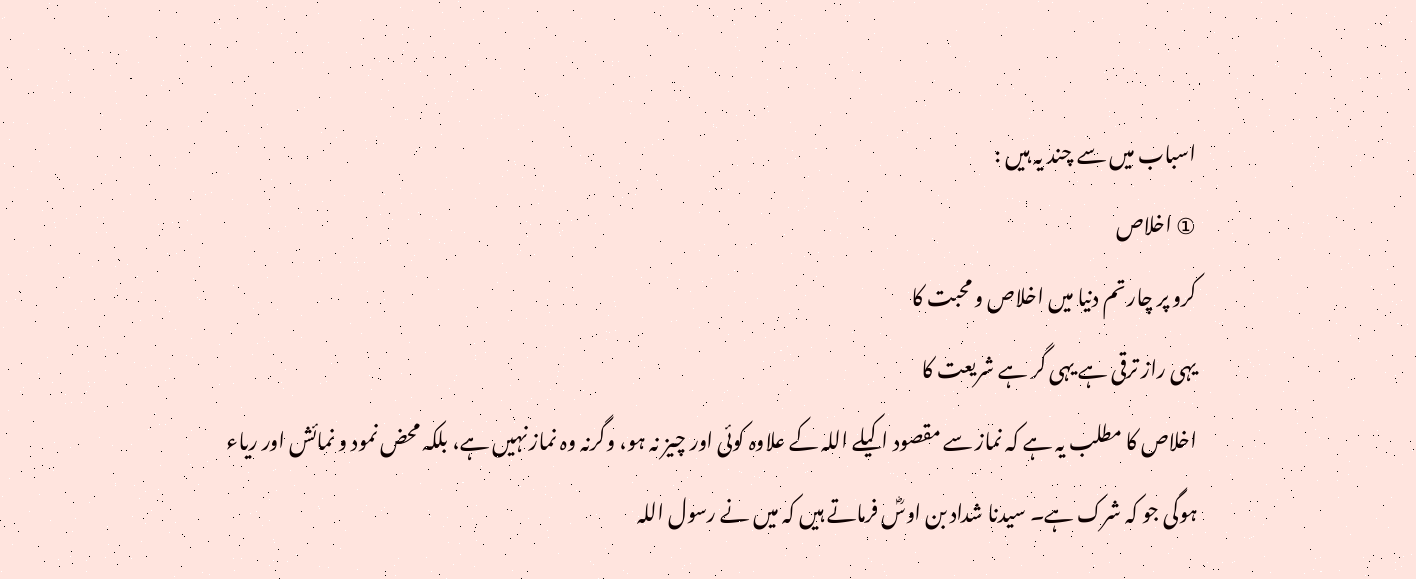اسباب میں سے چند یہ ہیں :
① اخلاص
کرو پر چار تم دنیا میں اخلاص و محبت کا
یہی راز ترقی ہے یہی گر ہے شریعت کا
اخلاص کا مطلب یہ ہے کہ نماز سے مقصود اکیلے اللہ کے علاوہ کوئی اور چیز نہ ہو، وگرنہ وہ نماز نہیں ہے، بلکہ محض نمود و نمائش اور ریاء ہوگی جو کہ شرک ہے۔ سیدنا شداد بن اوسؓ فرماتے ہیں کہ میں نے رسول اللہ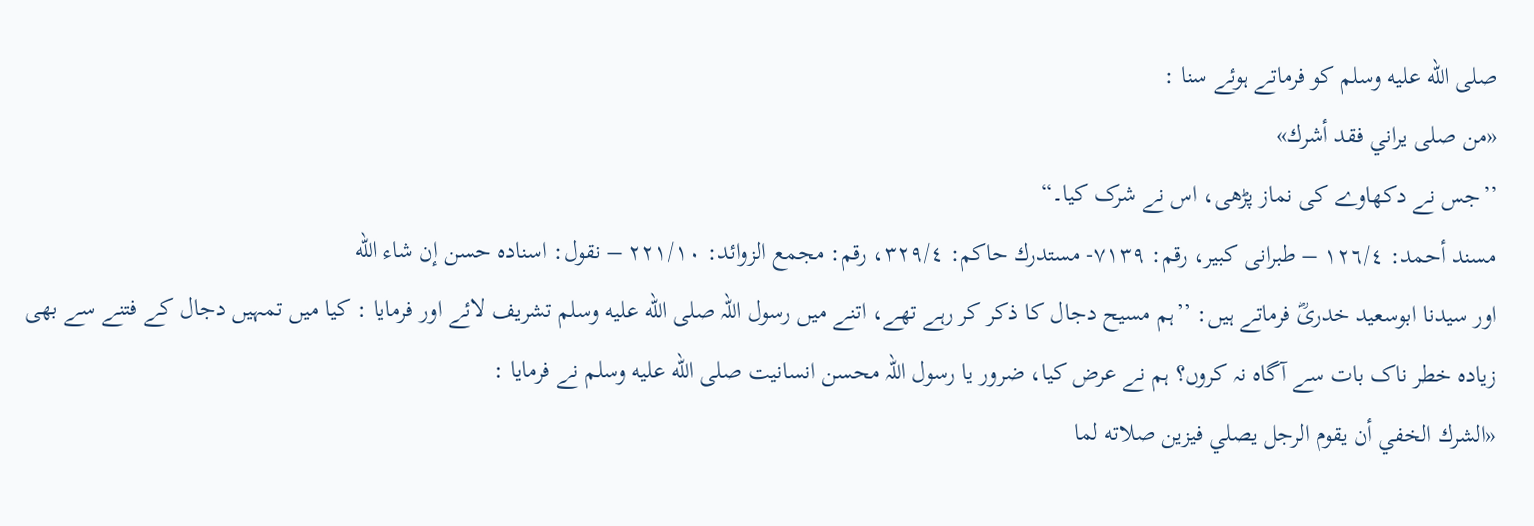صلى الله عليه وسلم کو فرماتے ہوئے سنا :
«من صلى يراني فقد أشرك»
’’جس نے دکھاوے کی نماز پڑھی، اس نے شرک کیا۔“
مسند أحمد: ١٢٦/٤ – طبرانی کبير، رقم: ۷۱۳۹- مستدرك حاكم: ٣٢٩/٤، رقم: مجمع الزوائد: ۲۲۱/۱۰ – نقول: اسناده حسن إن شاء الله
اور سیدنا ابوسعید خدریؓ فرماتے ہیں: ’’ہم مسیح دجال کا ذکر کر رہے تھے، اتنے میں رسول اللہ صلى الله عليه وسلم تشریف لائے اور فرمایا : کیا میں تمہیں دجال کے فتنے سے بھی زیادہ خطر ناک بات سے آگاہ نہ کروں؟ ہم نے عرض کیا، ضرور یا رسول اللہ محسن انسانیت صلى الله عليه وسلم نے فرمایا :
«الشرك الخفي أن يقوم الرجل يصلي فيزين صلاته لما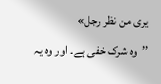يرى من نظر رجل»
’’وہ شرک خفی ہے۔ اور وہ یہ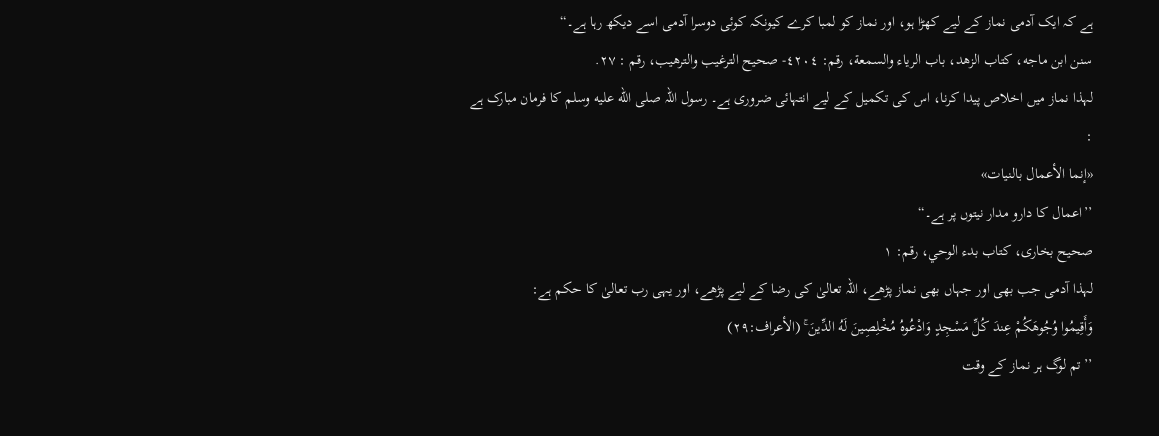ہے کہ ایک آدمی نماز کے لیے کھڑا ہو، اور نماز کو لمبا کرے کیونکہ کوئی دوسرا آدمی اسے دیکھ رہا ہے۔“
سنن ابن ماجه، کتاب الزهد، باب الرياء والسمعة، رقم: ٤٢٠٤- صحيح الترغيب والترهيب، رقم : ٢٧.
لہذا نماز میں اخلاص پیدا کرنا، اس کی تکمیل کے لیے انتہائی ضروری ہے۔ رسول اللہ صلى الله عليه وسلم کا فرمان مبارک ہے :
«إنما الأعمال بالنيات»
’’اعمال کا دارو مدار نیتوں پر ہے۔“
صحیح بخاری، کتاب بدء الوحي، رقم: ۱
لہذا آدمی جب بھی اور جہاں بھی نماز پڑھے، اللہ تعالیٰ کی رضا کے لیے پڑھے، اور یہی رب تعالیٰ کا حکم ہے:
وَأَقِيمُوا وُجُوهَكُمْ عِندَ كُلِّ مَسْجِدٍ وَادْعُوهُ مُخْلِصِينَ لَهُ الدِّينَ ۚ (الأعراف:٢٩)
’’تم لوگ ہر نماز کے وقت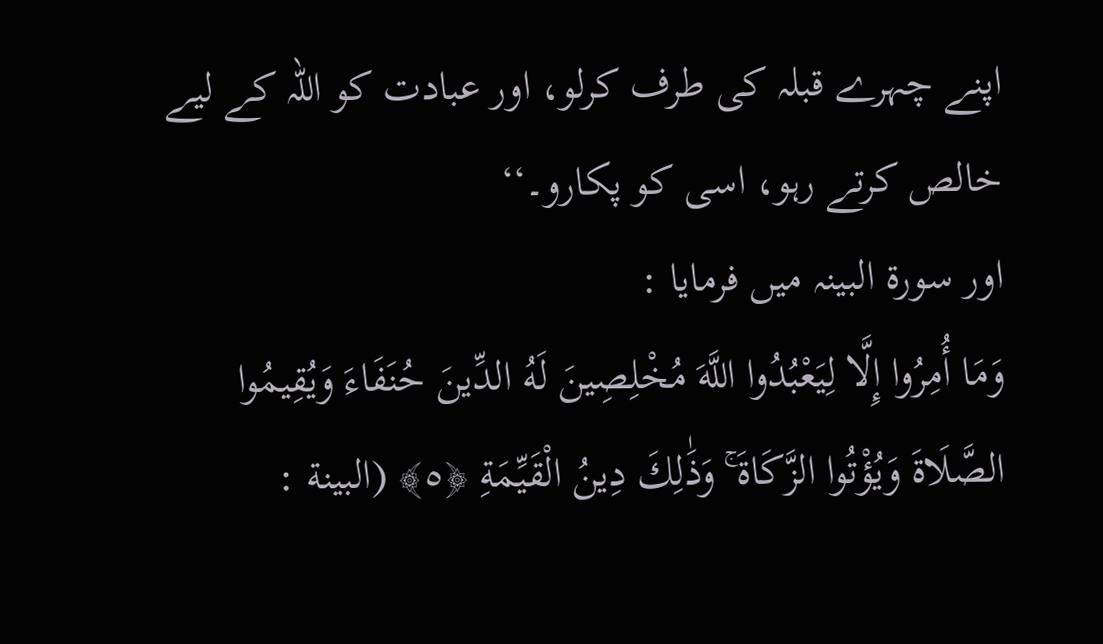اپنے چہرے قبلہ کی طرف کرلو، اور عبادت کو اللہ کے لیے خالص کرتے رہو، اسی کو پکارو۔‘‘
اور سورۃ البینہ میں فرمایا :
وَمَا أُمِرُوا إِلَّا لِيَعْبُدُوا اللَّهَ مُخْلِصِينَ لَهُ الدِّينَ حُنَفَاءَ وَيُقِيمُوا الصَّلَاةَ وَيُؤْتُوا الزَّكَاةَ ۚ وَذَٰلِكَ دِينُ الْقَيِّمَةِ ﴿٥﴾ (البينة :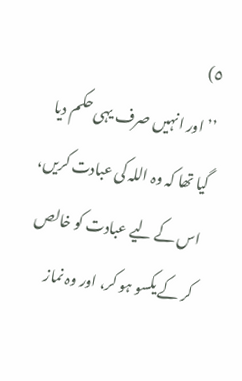٥)
’’اور انہیں صرف یہی حکم دیا گیا تھا کہ وہ اللہ کی عبادت کریں، اس کے لیے عبادت کو خالص کر کے یکسو ہو کر، اور وہ نماز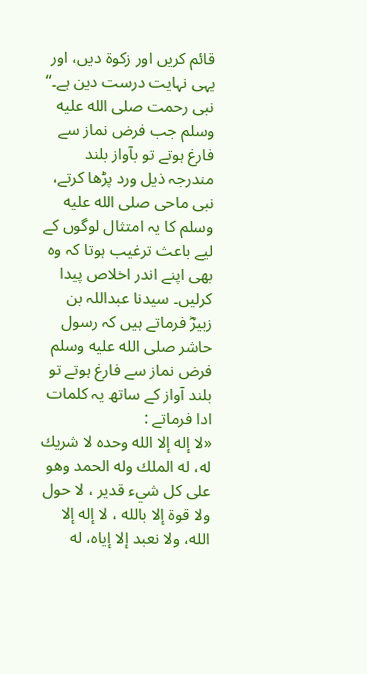قائم کریں اور زکوۃ دیں، اور یہی نہایت درست دین ہے۔‘‘
نبی رحمت صلى الله عليه وسلم جب فرض نماز سے فارغ ہوتے تو بآواز بلند مندرجہ ذیل ورد پڑھا کرتے، نبی ماحی صلى الله عليه وسلم کا یہ امتثال لوگوں کے لیے باعث ترغیب ہوتا کہ وہ بھی اپنے اندر اخلاص پیدا کرلیں۔ سیدنا عبداللہ بن زبیرؓ فرماتے ہیں کہ رسول حاشر صلى الله عليه وسلم فرض نماز سے فارغ ہوتے تو بلند آواز کے ساتھ یہ کلمات ادا فرماتے :
«لا إله إلا الله وحده لا شريك له، له الملك وله الحمد وهو على كل شيء قدير ، لا حول ولا قوة إلا بالله ، لا إله إلا الله، ولا نعبد إلا إياه، له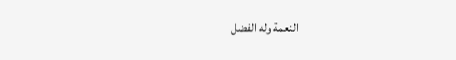النعمة وله الفضل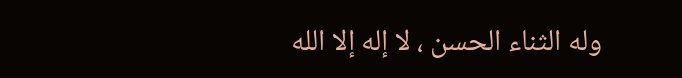وله الثناء الحسن ، لا إله إلا الله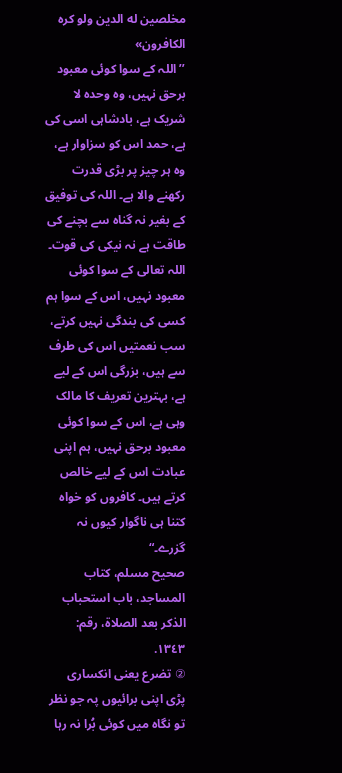مخلصين له الدين ولو كره الكافرون»
’’اللہ کے سوا کوئی معبود برحق نہیں، وہ وحدہ لا شریک ہے، بادشاہی اسی کی ہے، حمد اس کو سزاوار ہے، وہ ہر چیز پر بڑی قدرت رکھنے والا ہے۔ اللہ کی توفیق کے بغیر نہ گناہ سے بچنے کی طاقت ہے نہ نیکی کی قوت۔ اللہ تعالی کے سوا کوئی معبود نہیں، اس کے سوا ہم کسی کی بندگی نہیں کرتے، سب نعمتیں اس کی طرف سے ہیں، بزرگی اس کے لیے ہے، بہترین تعریف کا مالک وہی ہے، اس کے سوا کوئی معبود برحق نہیں، ہم اپنی عبادت اس کے لیے خالص کرتے ہیں۔ کافروں کو خواہ کتنا ہی ناگوار کیوں نہ گزرے۔“
صحيح مسلم، کتاب المساجد، باب استحباب الذكر بعد الصلاة، رقم: ١٣٤٣.
② تضرع یعنی انکساری
پڑی اپنی برائیوں پہ جو نظر
تو نگاہ میں کوئی بُرا نہ رہا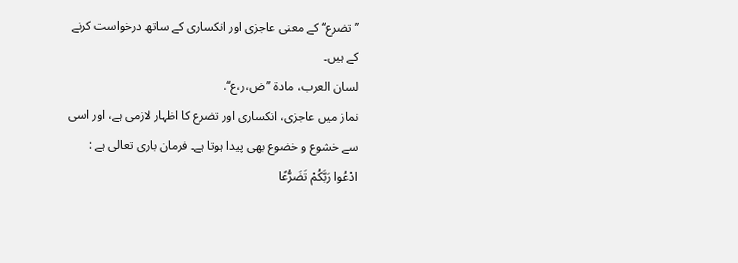’’تضرع‘‘ کے معنی عاجزی اور انکساری کے ساتھ درخواست کرنے کے ہیں۔
لسان العرب، مادة ’’ض،ر،ع‘‘.
نماز میں عاجزی، انکساری اور تضرع کا اظہار لازمی ہے، اور اسی سے خشوع و خضوع بھی پیدا ہوتا ہے۔ فرمان باری تعالی ہے :
ادْعُوا رَبَّكُمْ تَضَرُّعًا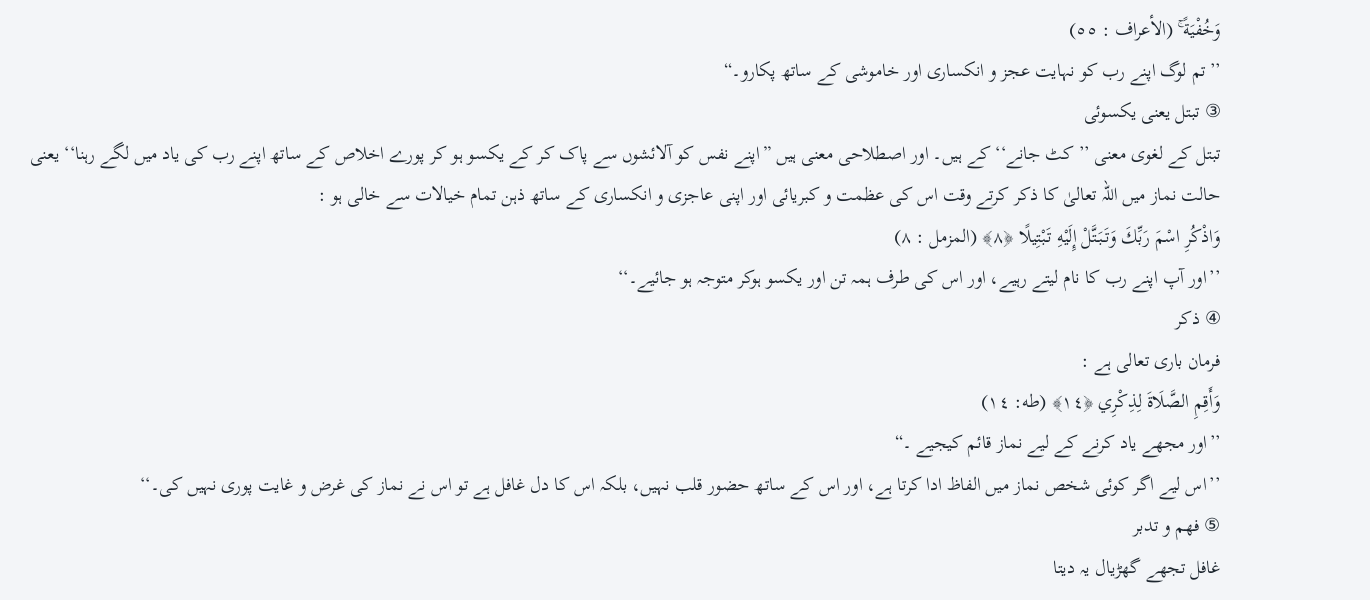وَخُفْيَةً ۚ (الأعراف : ٥٥)
’’تم لوگ اپنے رب کو نہایت عجز و انکساری اور خاموشی کے ساتھ پکارو۔“
③ تبتل یعنی یکسوئی
تبتل کے لغوی معنی ’’کٹ جانے‘‘ کے ہیں۔ اور اصطلاحی معنی ہیں ”اپنے نفس کو آلائشوں سے پاک کر کے یکسو ہو کر پورے اخلاص کے ساتھ اپنے رب کی یاد میں لگے رہنا‘‘ یعنی حالت نماز میں اللہ تعالیٰ کا ذکر کرتے وقت اس کی عظمت و کبریائی اور اپنی عاجزی و انکساری کے ساتھ ذہن تمام خیالات سے خالی ہو :
وَاذْكُرِ اسْمَ رَبِّكَ وَتَبَتَّلْ إِلَيْهِ تَبْتِيلًا ﴿٨﴾ (المزمل : ٨)
’’اور آپ اپنے رب کا نام لیتے رہیے، اور اس کی طرف ہمہ تن اور یکسو ہوکر متوجہ ہو جائیے۔‘‘
④ ذکر
فرمان باری تعالی ہے :
وَأَقِمِ الصَّلَاةَ لِذِكْرِي ﴿١٤﴾ (طه: ١٤)
’’اور مجھے یاد کرنے کے لیے نماز قائم کیجیے ۔“
’’اس لیے اگر کوئی شخص نماز میں الفاظ ادا کرتا ہے، اور اس کے ساتھ حضور قلب نہیں، بلکہ اس کا دل غافل ہے تو اس نے نماز کی غرض و غایت پوری نہیں کی۔‘‘
⑤ فهم و تدبر
غافل تجھے گھڑیال یہ دیتا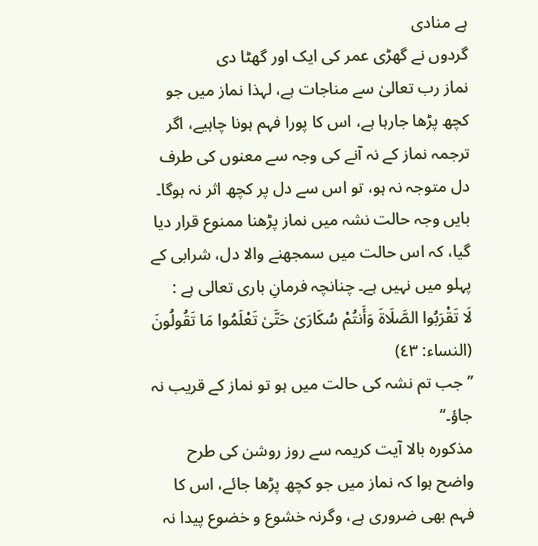ہے منادی
گردوں نے گھڑی عمر کی ایک اور گھٹا دی
نماز رب تعالیٰ سے مناجات ہے، لہذا نماز میں جو کچھ پڑھا جارہا ہے، اس کا پورا فہم ہونا چاہیے، اگر ترجمہ نماز کے نہ آنے کی وجہ سے معنوں کی طرف دل متوجہ نہ ہو، تو اس سے دل پر کچھ اثر نہ ہوگا۔ بایں وجہ حالت نشہ میں نماز پڑھنا ممنوع قرار دیا گیا، کہ اس حالت میں سمجھنے والا دل، شرابی کے پہلو میں نہیں ہے۔ چنانچہ فرمانِ باری تعالی ہے :
لَا تَقْرَبُوا الصَّلَاةَ وَأَنتُمْ سُكَارَىٰ حَتَّىٰ تَعْلَمُوا مَا تَقُولُونَ (النساء: ٤٣)
’’جب تم نشہ کی حالت میں ہو تو نماز کے قریب نہ جاؤ۔‘‘
مذکورہ بالا آیت کریمہ سے روز روشن کی طرح واضح ہوا کہ نماز میں جو کچھ پڑھا جائے، اس کا فہم بھی ضروری ہے، وگرنہ خشوع و خضوع پیدا نہ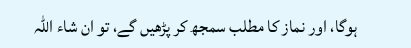ہوگا، اور نماز کا مطلب سمجھ کر پڑھیں گے، تو ان شاء اللہ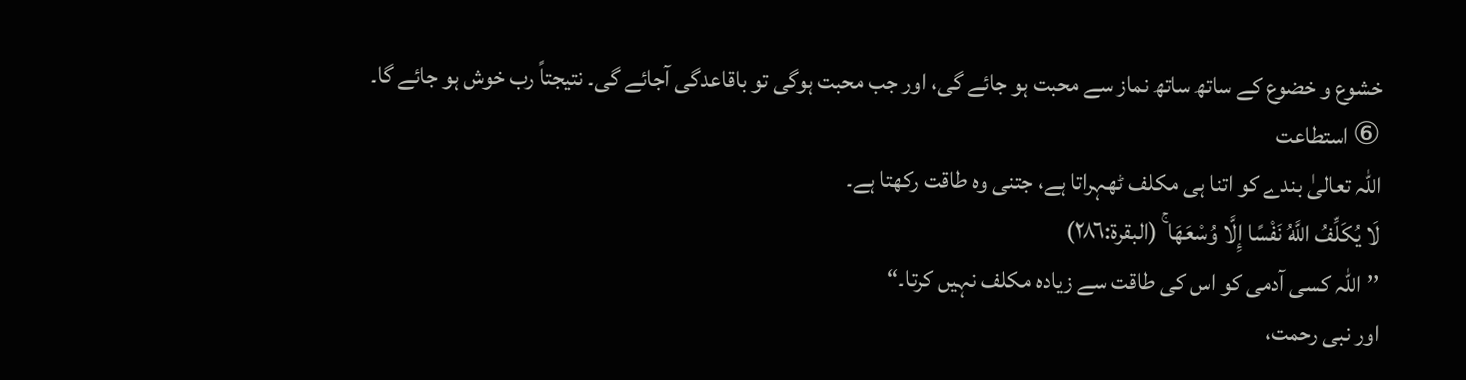خشوع و خضوع کے ساتھ ساتھ نماز سے محبت ہو جائے گی، اور جب محبت ہوگی تو باقاعدگی آجائے گی۔ نتیجتاً رب خوش ہو جائے گا۔
⑥ استطاعت
اللہ تعالیٰ بندے کو اتنا ہی مکلف ٹھہراتا ہے، جتنی وہ طاقت رکھتا ہے۔
لَا يُكَلِّفُ اللَّهُ نَفْسًا إِلَّا وُسْعَهَا ۚ (البقرة:٢٨٦)
’’اللہ کسی آدمی کو اس کی طاقت سے زیادہ مکلف نہیں کرتا۔“
اور نبی رحمت،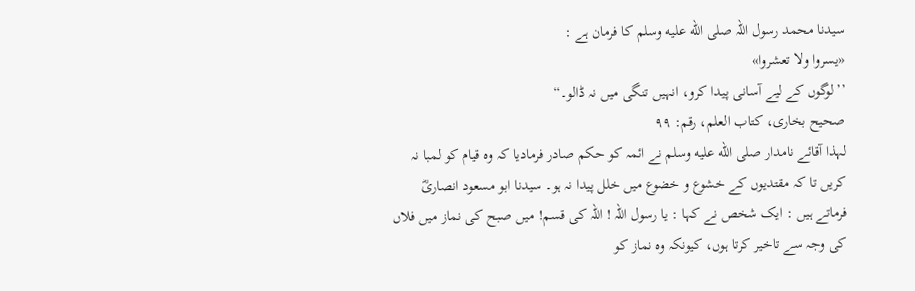سیدنا محمد رسول اللہ صلى الله عليه وسلم کا فرمان ہے :
«يسروا ولا تعشروا»
’’لوگوں کے لیے آسانی پیدا کرو، انہیں تنگی میں نہ ڈالو۔“
صحیح بخاری، کتاب العلم، رقم: ۹۹
لہذا آقائے نامدار صلى الله عليه وسلم نے ائمہ کو حکم صادر فرمادیا کہ وہ قیام کو لمبا نہ کریں تا کہ مقتدیوں کے خشوع و خضوع میں خلل پیدا نہ ہو۔ سیدنا ابو مسعود انصاریؓ فرماتے ہیں : ایک شخص نے کہا : یا رسول اللہ ! اللہ کی قسم! میں صبح کی نماز میں فلاں کی وجہ سے تاخیر کرتا ہوں، کیونکہ وہ نماز کو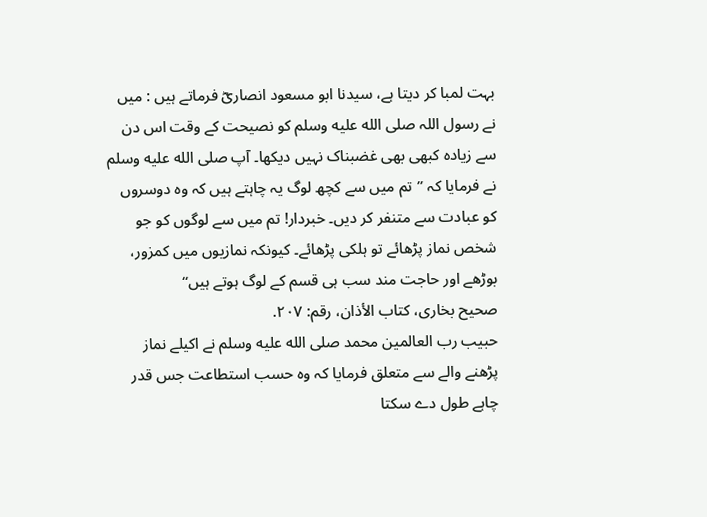بہت لمبا کر دیتا ہے، سیدنا ابو مسعود انصاریؓ فرماتے ہیں : میں نے رسول اللہ صلى الله عليه وسلم کو نصیحت کے وقت اس دن سے زیادہ کبھی بھی غضبناک نہیں دیکھا۔ آپ صلى الله عليه وسلم نے فرمایا کہ ’’تم میں سے کچھ لوگ یہ چاہتے ہیں کہ وہ دوسروں کو عبادت سے متنفر کر دیں۔ خبردار! تم میں سے لوگوں کو جو شخص نماز پڑھائے تو ہلکی پڑھائے۔ کیونکہ نمازیوں میں کمزور، بوڑھے اور حاجت مند سب ہی قسم کے لوگ ہوتے ہیں‘‘
صحیح بخاری، کتاب الأذان، رقم: ۲۰۷.
حبیب رب العالمین محمد صلى الله عليه وسلم نے اکیلے نماز پڑھنے والے سے متعلق فرمایا کہ وہ حسب استطاعت جس قدر چاہے طول دے سکتا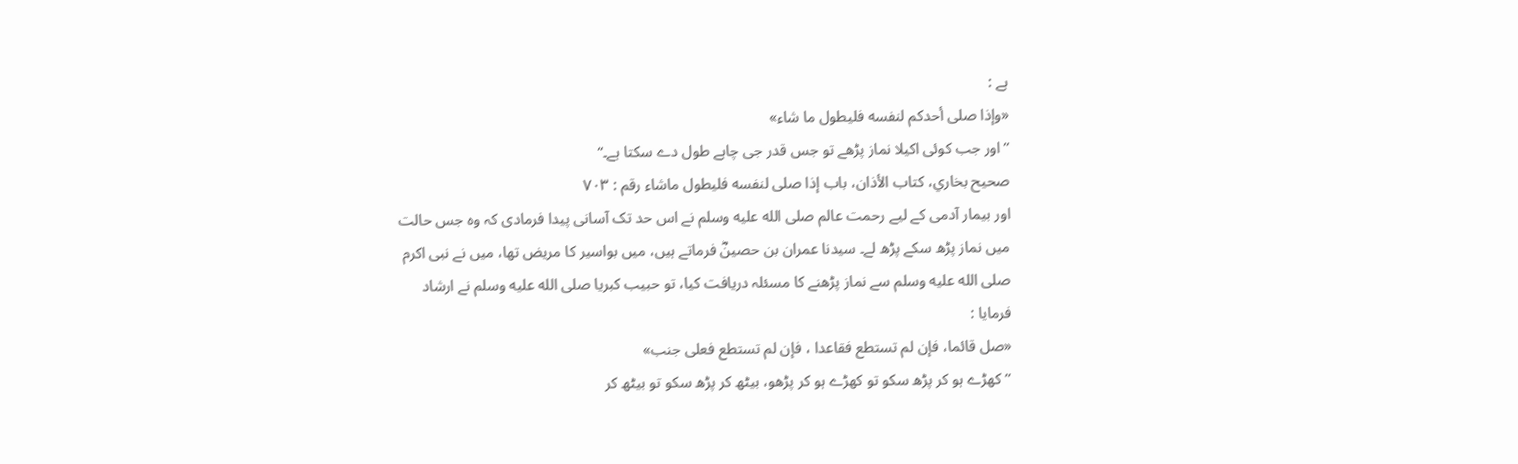ہے :
«وإذا صلى أحدكم لنفسه فليطول ما شاء»
’’اور جب کوئی اکیلا نماز پڑھے تو جس قدر جی چاہے طول دے سکتا ہے۔“
صحيح بخاري، كتاب الأذان، باب إذا صلى لنفسه فليطول ماشاء رقم : ۷۰۳
اور بیمار آدمی کے لیے رحمت عالم صلى الله عليه وسلم نے اس حد تک آسانی پیدا فرمادی کہ وہ جس حالت میں نماز پڑھ سکے پڑھ لے۔ سیدنا عمران بن حصینؓ فرماتے ہیں، میں بواسیر کا مریض تھا، میں نے نبی اکرم صلى الله عليه وسلم سے نماز پڑھنے کا مسئلہ دریافت کیا، تو حبیب کبریا صلى الله عليه وسلم نے ارشاد فرمایا :
«صل قائما، فإن لم تستطع فقاعدا ، فإن لم تستطع فعلى جنب»
’’کھڑے ہو کر پڑھ سکو تو کھڑے ہو کر پڑھو، بیٹھ کر پڑھ سکو تو بیٹھ کر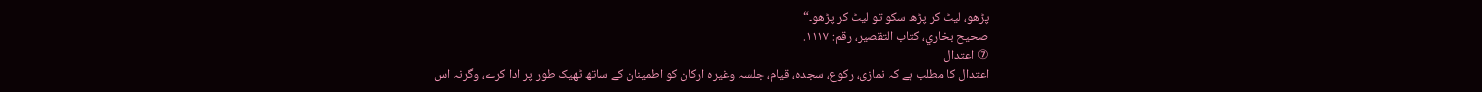پڑھو، لیٹ کر پڑھ سکو تو لیٹ کر پڑھو۔“
صحیح بخاري، كتاب التقصير، رقم: ۱۱۱۷.
⑦ اعتدال
اعتدال کا مطلب ہے کہ نمازی، رکوع، سجدہ، قیام، جلسہ وغیرہ ارکان کو اطمینان کے ساتھ ٹھیک طور پر ادا کرے، وگرنہ اس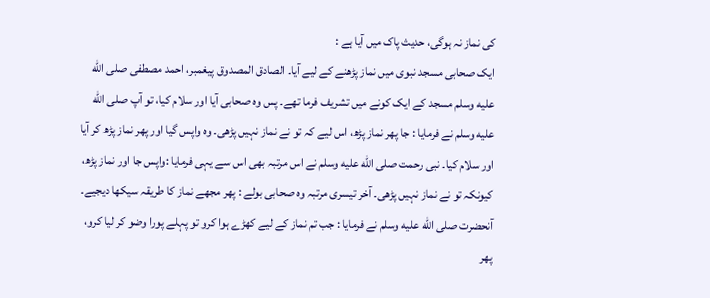کی نماز نہ ہوگی، حدیث پاک میں آیا ہے :
ایک صحابی مسجد نبوی میں نماز پڑھنے کے لیے آیا۔ الصادق المصدوق پیغمبر، احمد مصطفی صلى الله عليه وسلم مسجد کے ایک کونے میں تشریف فرما تھے۔ پس وہ صحابی آیا اور سلام کیا، تو آپ صلى الله عليه وسلم نے فرمایا : جا پھر نماز پڑھ، اس لیے کہ تو نے نماز نہیں پڑھی۔ وہ واپس گیا اور پھر نماز پڑھ کر آیا اور سلام کیا۔ نبی رحمت صلى الله عليه وسلم نے اس مرتبہ بھی اس سے یہی فرمایا :واپس جا اور نماز پڑھ، کیونکہ تو نے نماز نہیں پڑھی۔ آخر تیسری مرتبہ وہ صحابی بولے : پھر مجھے نماز کا طریقہ سیکھا دیجیے۔ آنحضرت صلى الله عليه وسلم نے فرمایا : جب تم نماز کے لیے کھڑے ہوا کرو تو پہلے پورا وضو کر لیا کرو، پھر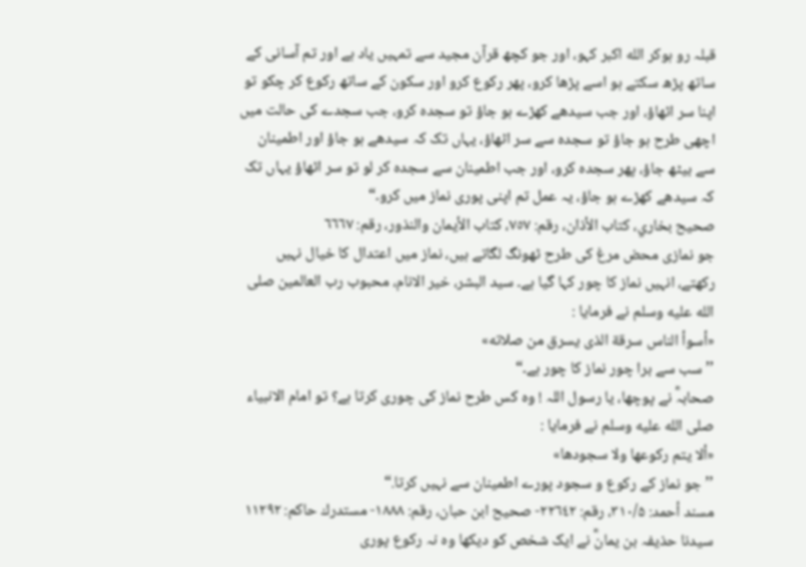قبلہ رو ہوکر الله اکبر کہو، اور جو کچھ قرآن مجید سے تمہیں یاد ہے اور تم آسانی کے ساتھ پڑھ سکتے ہو اسے پڑھا کرو، پھر رکوع کرو اور سکون کے ساتھ رکوع کر چکو تو اپنا سر اٹھاؤ، اور جب سیدھے کھڑے ہو جاؤ تو سجدہ کرو، جب سجدے کی حالت میں اچھی طرح ہو جاؤ تو سجدہ سے سر اٹھاؤ، یہاں تک کہ سیدھے ہو جاؤ اور اطمینان سے بیٹھ جاؤ، پھر سجدہ کرو، اور جب اطمینان سے سجدہ کر لو تو سر اٹھاؤ یہاں تک کہ سیدھے کھڑے ہو جاؤ، یہ عمل تم اپنی پوری نماز میں کرو۔“
صحيح بخاري، كتاب الأذان، رقم: ٧٥٧، كتاب الأيمان والنذور، رقم: ٦٦٦٧
جو نمازی محض مرغ کی طرح ٹھونگ لگاتے ہیں، نماز میں اعتدال کا خیال نہیں رکھتے، انہیں نماز کا چور کہا گیا ہے۔ سید البشر، خیر الانام، محبوب رب العالمین صلى الله عليه وسلم نے فرمایا :
«أسوأ الناس سرقة الذى يسرق من صلاته»
’’سب سے برا چور نماز کا چور ہے۔“
صحابہؓ نے پوچھا، یا رسول اللہ ! وہ کس طرح نماز کی چوری کرتا ہے؟ تو امام الانبیاء صلى الله عليه وسلم نے فرمایا :
«ألا يتم ركوعها ولا سجودها»
’’جو نماز کے رکوع و سجود پورے اطمینان سے نہیں کرتا.“
مسند أحمد: ۳۱۰/۵، رقم: ٢٢٦٤٢- صحيح ابن حبان، رقم: ۱۸۸۸- مستدرك حاكم: ۱۱۲۹۲
سیدنا حذیفہ بن یمانؓ نے ایک شخص کو دیکھا وہ نہ رکوع پوری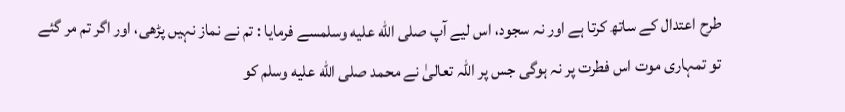طرح اعتدال کے ساتھ کرتا ہے اور نہ سجود، اس لیے آپ صلى الله عليه وسلمسے فرمایا : تم نے نماز نہیں پڑھی، اور اگر تم مر گئے تو تمہاری موت اس فطرت پر نہ ہوگی جس پر اللہ تعالیٰ نے محمد صلى الله عليه وسلم کو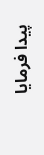پیدا فرمایا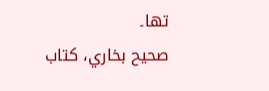تھا۔
صحيح بخاري، كتاب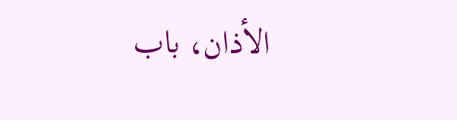الأذان، باب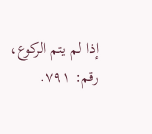إذا لم يتم الركوع، رقم: ٧٩١.